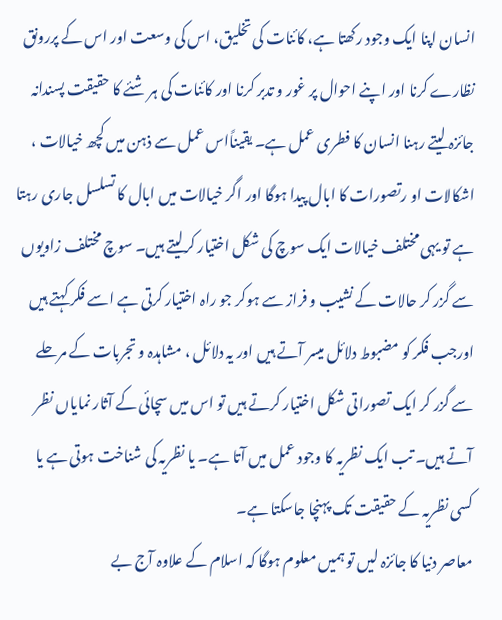انسان اپنا ایک وجود رکھتا ہے، کائنات کی تخلیق، اس کی وسعت اور اس کے پررونق نظارے کرنا اور اپنے احوال پر غور و تدبر کرنا اور کائنات کی ہر شئے کا حقیقت پسندانہ جائزہ لیتے رہنا انسان کا فطری عمل ہے۔ یقیناًاس عمل سے ذہن میں کچھ خیالات ، اشکالات او رتصورات کا ابال پیدا ہوگا اور اگر خیالات میں ابال کا تسلسل جاری رہتا ہے تو یہی مختلف خیالات ایک سوچ کی شکل اختیار کرلیتے ہیں۔ سوچ مختلف زاویوں سے گزر کر حالات کے نشیب و فراز سے ہوکر جو راہ اختیار کرتی ہے اسے فکر کہتے ہیں اورجب فکر کو مضبوط دلائل میسر آتے ہیں اور یہ دلائل ، مشاہدہ و تجربات کے مرحلے سے گزر کر ایک تصوراتی شکل اختیار کرتے ہیں تو اس میں سچائی کے آثار نمایاں نظر آتے ہیں۔ تب ایک نظریہ کا وجود عمل میں آتا ہے۔ یا نظریہ کی شناخت ہوتی ہے یا کسی نظریہ کے حقیقت تک پہنچا جاسکتا ہے۔
معاصر دنیا کا جائزہ لیں تو ہمیں معلوم ہوگا کہ اسلام کے علاوہ آج بے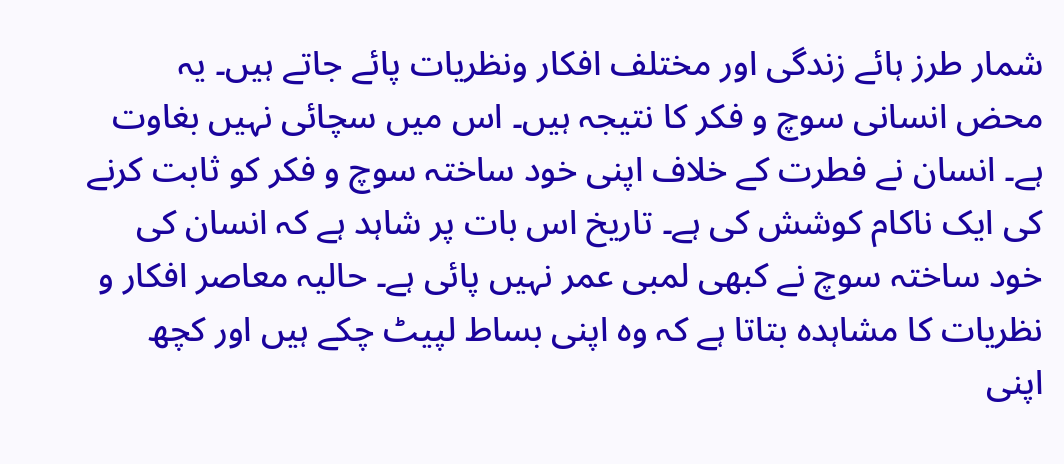شمار طرز ہائے زندگی اور مختلف افکار ونظریات پائے جاتے ہیں۔ یہ محض انسانی سوچ و فکر کا نتیجہ ہیں۔ اس میں سچائی نہیں بغاوت ہے۔ انسان نے فطرت کے خلاف اپنی خود ساختہ سوچ و فکر کو ثابت کرنے کی ایک ناکام کوشش کی ہے۔ تاریخ اس بات پر شاہد ہے کہ انسان کی خود ساختہ سوچ نے کبھی لمبی عمر نہیں پائی ہے۔ حالیہ معاصر افکار و نظریات کا مشاہدہ بتاتا ہے کہ وہ اپنی بساط لپیٹ چکے ہیں اور کچھ اپنی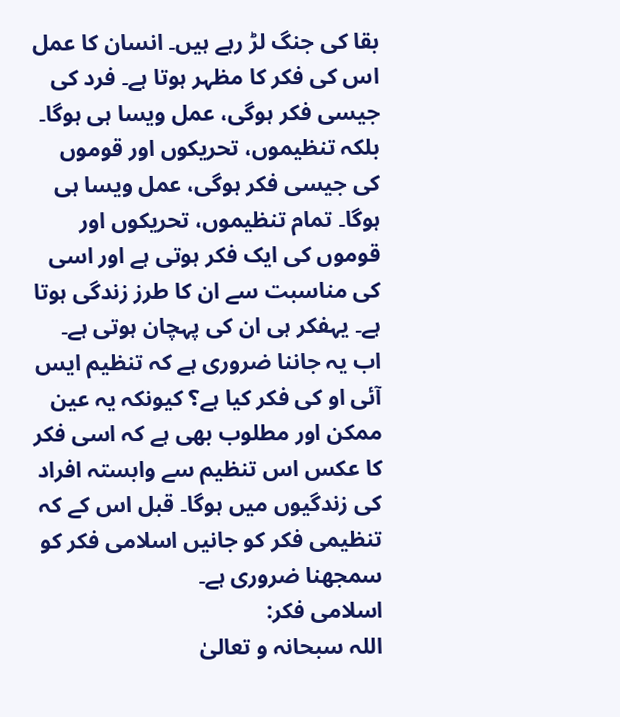بقا کی جنگ لڑ رہے ہیں۔ انسان کا عمل اس کی فکر کا مظہر ہوتا ہے۔ فرد کی جیسی فکر ہوگی، عمل ویسا ہی ہوگا۔ بلکہ تنظیموں، تحریکوں اور قوموں کی جیسی فکر ہوگی، عمل ویسا ہی ہوگا۔ تمام تنظیموں، تحریکوں اور قوموں کی ایک فکر ہوتی ہے اور اسی کی مناسبت سے ان کا طرز زندگی ہوتا ہے۔ یہفکر ہی ان کی پہچان ہوتی ہے۔ اب یہ جاننا ضروری ہے کہ تنظیم ایس آئی او کی فکر کیا ہے؟ کیونکہ یہ عین ممکن اور مطلوب بھی ہے کہ اسی فکر کا عکس اس تنظیم سے وابستہ افراد کی زندگیوں میں ہوگا۔ قبل اس کے کہ تنظیمی فکر کو جانیں اسلامی فکر کو سمجھنا ضروری ہے۔
اسلامی فکر:
اللہ سبحانہ و تعالیٰ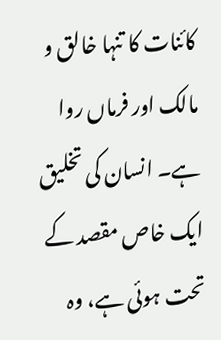کائنات کا تنہا خالق و مالک اور فرماں روا ہے۔ انسان کی تخلیق ایک خاص مقصد کے تحت ہوئی ہے، وہ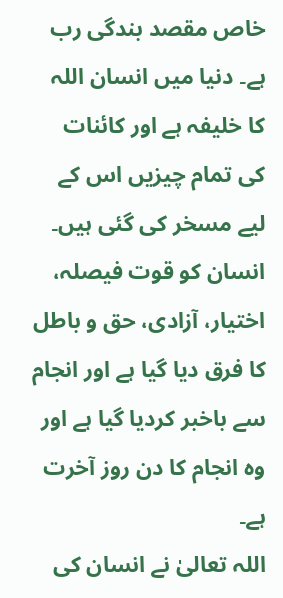خاص مقصد بندگی رب ہے۔ دنیا میں انسان اللہ کا خلیفہ ہے اور کائنات کی تمام چیزیں اس کے لیے مسخر کی گئی ہیں۔ انسان کو قوت فیصلہ، اختیار، آزادی، حق و باطل کا فرق دیا گیا ہے اور انجام سے باخبر کردیا گیا ہے اور وہ انجام کا دن روز آخرت ہے۔
اللہ تعالیٰ نے انسان کی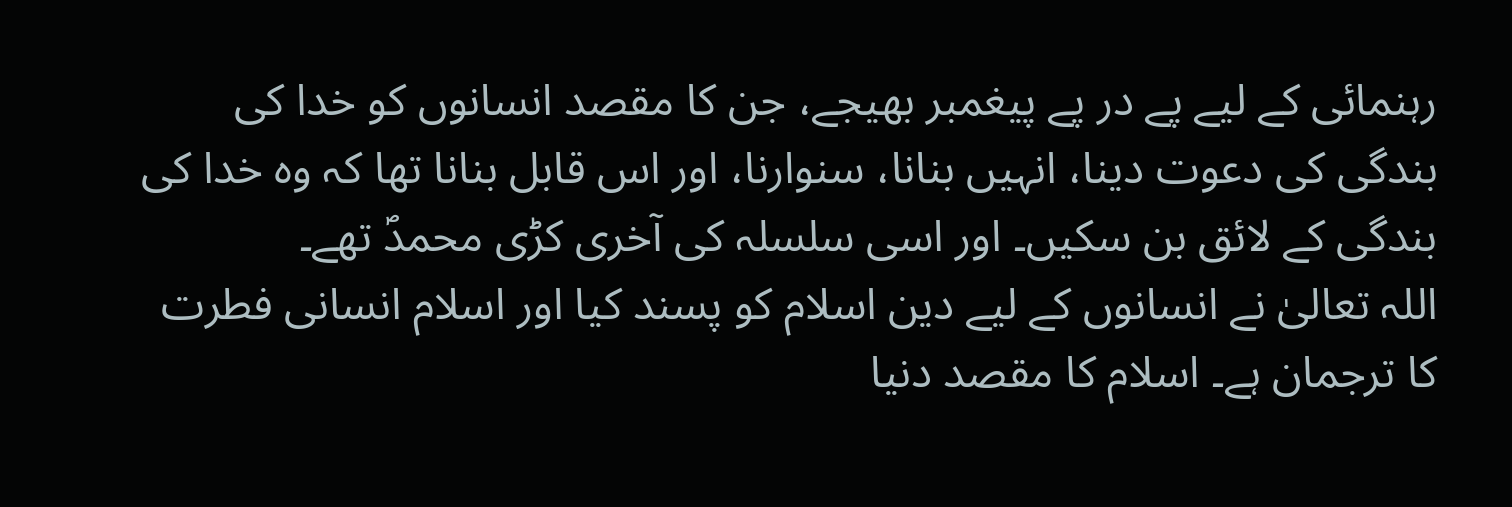رہنمائی کے لیے پے در پے پیغمبر بھیجے، جن کا مقصد انسانوں کو خدا کی بندگی کی دعوت دینا، انہیں بنانا، سنوارنا، اور اس قابل بنانا تھا کہ وہ خدا کی بندگی کے لائق بن سکیں۔ اور اسی سلسلہ کی آخری کڑی محمدؐ تھے۔
اللہ تعالیٰ نے انسانوں کے لیے دین اسلام کو پسند کیا اور اسلام انسانی فطرت کا ترجمان ہے۔ اسلام کا مقصد دنیا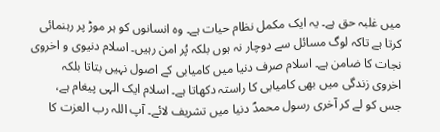میں غلبہ حق ہے۔ یہ ایک مکمل نظام حیات ہے۔ وہ انسانوں کو ہر موڑ پر رہنمائی کرتا ہے تاکہ لوگ مسائل سے دوچار نہ ہوں بلکہ پُر امن رہیں۔ اسلام دنیوی و اخروی نجات کا ضامن ہے۔ اسلام صرف دنیا میں کامیابی کے اصول نہیں بتاتا بلکہ اخروی زندگی میں بھی کامیابی کا راستہ دکھاتا ہے۔ اسلام ایک الہی پیغام ہے، جس کو لے کر آخری رسول محمدؐ دنیا میں تشریف لائے۔ آپ اللہ رب العزت کا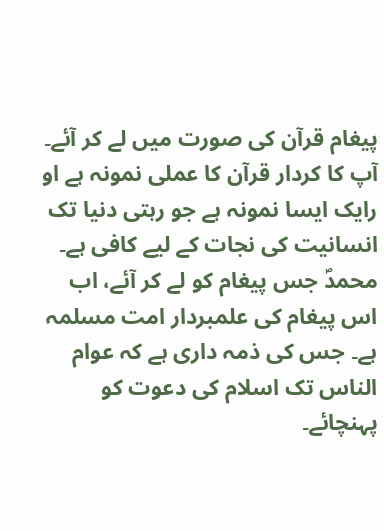پیغام قرآن کی صورت میں لے کر آئے۔ آپ کا کردار قرآن کا عملی نمونہ ہے او رایک ایسا نمونہ ہے جو رہتی دنیا تک انسانیت کی نجات کے لیے کافی ہے۔
محمدؐ جس پیغام کو لے کر آئے، اب اس پیغام کی علمبردار امت مسلمہ ہے۔ جس کی ذمہ داری ہے کہ عوام الناس تک اسلام کی دعوت کو پہنچائے۔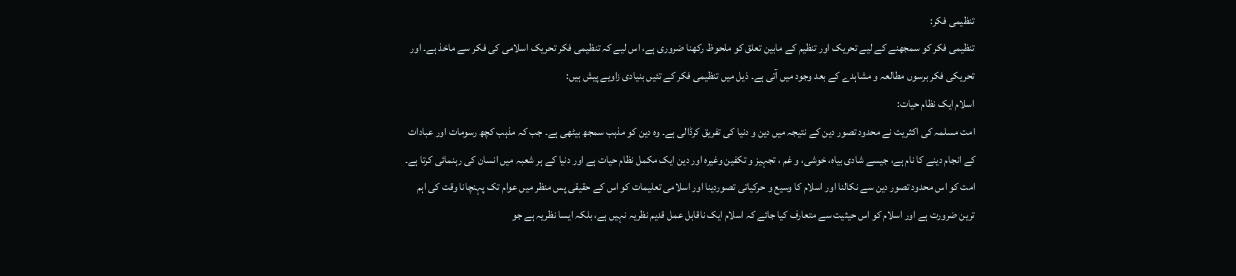تنظیمی فکر:
تنظیمی فکر کو سمجھنے کے لیے تحریک اور تنظیم کے مابین تعلق کو ملحوظ رکھنا ضروری ہے، اس لیے کہ تنظیمی فکر تحریک اسلامی کی فکر سے ماخذ ہے۔ اور تحریکی فکر برسوں مطالعہ و مشاہدے کے بعد وجود میں آتی ہے۔ ذیل میں تنظیمی فکر کے تئیں بنیادی زاویے پیش ہیں:
اسلام ایک نظام حیات:
امت مسلمہ کی اکثریت نے محدود تصور دین کے نتیجہ میں دین و دنیا کی تفریق کرڈالی ہے۔ وہ دین کو مذہب سمجھ بیٹھی ہے۔ جب کہ مذہب کچھ رسومات اور عبادات کے انجام دینے کا نام ہے، جیسے شادی بیاہ، خوشی، و غم ، تجہیز و تکفین وغیرہ اور دین ایک مکمل نظام حیات ہے اور دنیا کے ہر شعبہ میں انسان کی رہنمائی کرتا ہے۔ امت کو اس محدود تصور دین سے نکالنا اور اسلام کا وسیع و حرکیاتی تصوردینا اور اسلامی تعلیمات کو اس کے حقیقی پس منظر میں عوام تک پہنچانا وقت کی اہم ترین ضرورت ہے اور اسلام کو اس حیثیت سے متعارف کیا جائے کہ اسلام ایک ناقابل عمل قدیم نظریہ نہیں ہے، بلکہ ایسا نظریہ ہے جو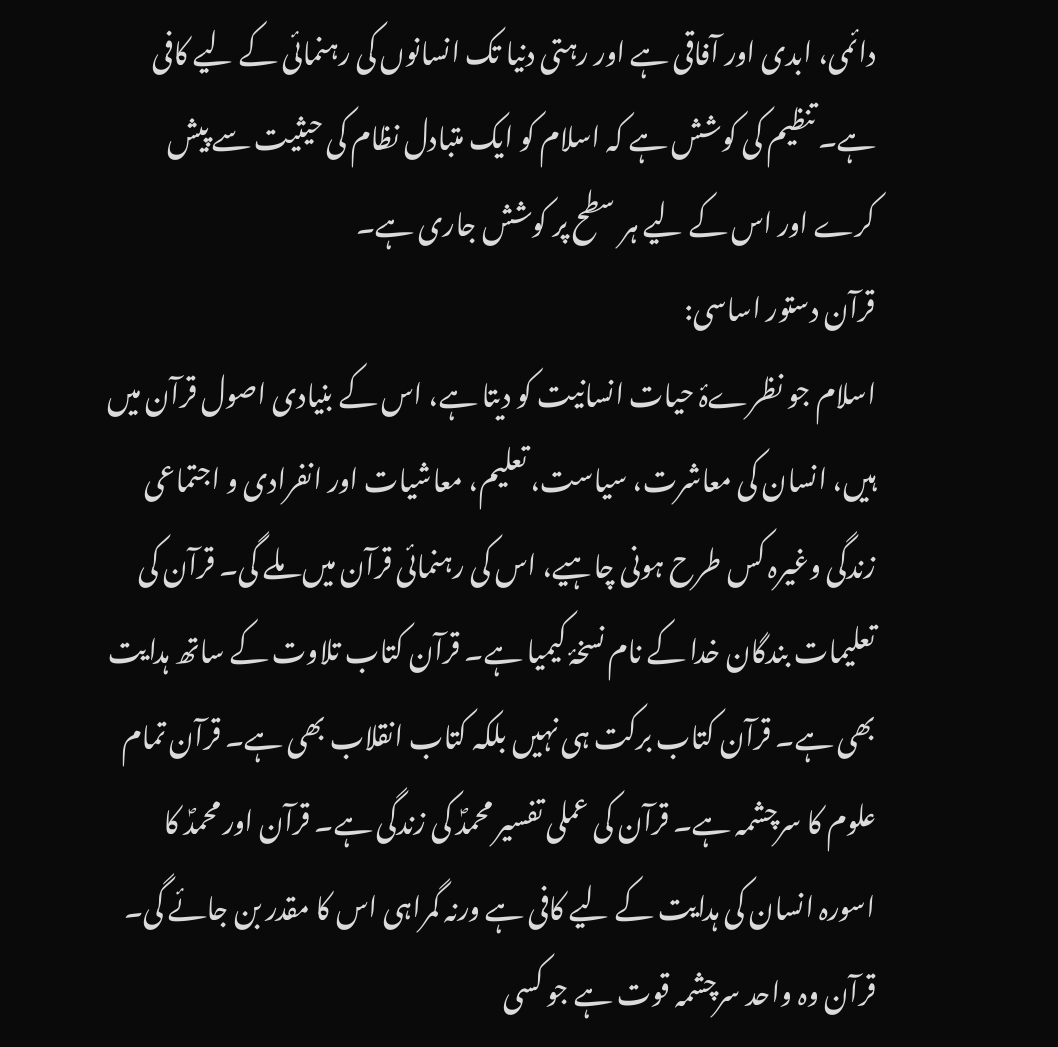دائمی، ابدی اور آفاقی ہے اور رہتی دنیا تک انسانوں کی رہنمائی کے لیے کافی ہے۔ تنظیم کی کوشش ہے کہ اسلام کو ایک متبادل نظام کی حیثیت سے پیش کرے اور اس کے لیے ہر سطح پر کوشش جاری ہے۔
قرآن دستور اساسی:
اسلام جو نظرےۂ حیات انسانیت کو دیتا ہے، اس کے بنیادی اصول قرآن میں ہیں، انسان کی معاشرت، سیاست، تعلیم، معاشیات اور انفرادی و اجتماعی زندگی وغیرہ کس طرح ہونی چاہیے، اس کی رہنمائی قرآن میں ملے گی۔ قرآن کی تعلیمات بندگان خدا کے نام نسخۂ کیمیا ہے۔ قرآن کتاب تلاوت کے ساتھ ہدایت بھی ہے۔ قرآن کتاب برکت ہی نہیں بلکہ کتاب انقلاب بھی ہے۔ قرآن تمام علوم کا سرچشمہ ہے۔ قرآن کی عملی تفسیر محمدؐ کی زندگی ہے۔ قرآن اور محمدؐ کا اسورہ انسان کی ہدایت کے لیے کافی ہے ورنہ گمراہی اس کا مقدر بن جائے گی۔ قرآن وہ واحد سرچشمہ قوت ہے جو کسی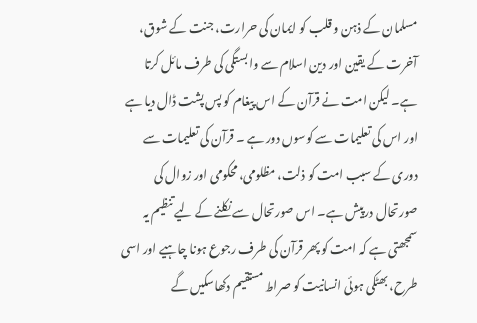مسلمان کے ذہن و قلب کو ایمان کی حرارت، جنت کے شوق، آخرت کے یقین اور دین اسلام سے وابستگی کی طرف مائل کرتا ہے۔ لیکن امت نے قرآن کے اس پیغام کو پس پشت ڈال دیا ہے اور اس کی تعلیمات سے کوسوں دور ہے ۔ قرآن کی تعلیمات سے دوری کے سبب امت کو ذلت، مظلومی، محکومی اور زوال کی صورتحال درپیش ہے۔ اس صورتحال سے نکلنے کے لیے تنظیم یہ سمجھتی ہے کہ امت کو پھر قرآن کی طرف رجوع ہونا چاہیے اور اسی طرح، بھٹکی ہوئی انسانیت کو صراط مستقیم دکھاسکیں گے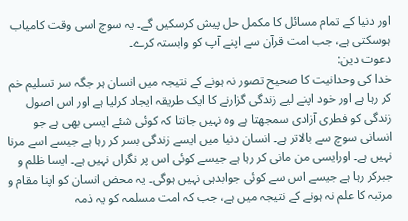اور دنیا کے تمام مسائل کا مکمل حل پیش کرسکیں گے۔ یہ سوچ اسی وقت کامیاب ہوسکتی ہے، جب امت قرآن سے اپنے آپ کو وابستہ کرے۔
دعوت دین:
خدا کی وحدانیت کا صحیح تصور نہ ہونے کے نتیجہ میں انسان ہر جگہ سر تسلیم خم کر رہا ہے اور خود اپنے لیے زندگی گزارنے کا ایک طریقہ ایجاد کرلیا ہے اور اس اصول زندگی کو فطری آزادی سمجھتا ہے وہ نہیں جانتا کہ کوئی شئے ایسی بھی ہے جو انسانی سوچ سے بالاتر ہے۔ انسان دنیا میں ایسے زندگی بسر کر رہا ہے جیسے اسے مرنا نہیں ہے۔ اورایسی من مانی کر رہا ہے جیسے کوئی اس پر نگراں نہیں ہے۔ ایسا ظلم و جبرکر رہا ہے جیسے اس سے کوئی جوابدہی نہیں ہوگی۔ یہ محض انسان کو اپنا مقام و مرتبہ کا علم نہ ہونے کے نتیجہ میں ہے، جب کہ امت مسلمہ کو یہ ذمہ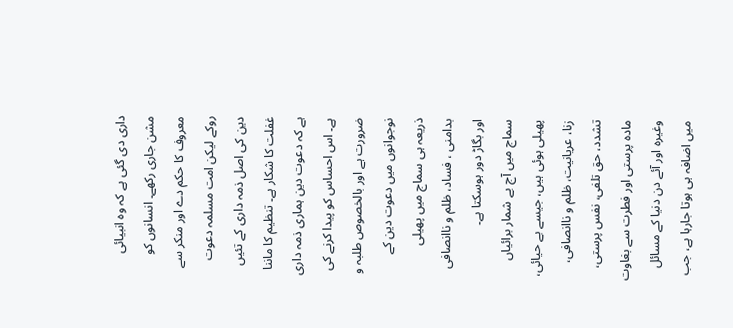داری دی گئی ہے کہ وہ انبیائی مشن جاری رکھے۔ انسانوں کو معروف کا حکم دے اور منکر سے روکے لیکن امت مسلمہ دعوت دین کی اصل ذمہ داری کے تئیں غفلت کا شکار ہے۔ تنظیم کا ماننا ہے کہ دعوت دین ہماری ذمہ داری ہے۔ اس احساس کو پیدا کرنے کی ضرورت ہے اور بالخصوص طلبہ و نوجوانوں میں دعوت دین کے ذریعہ ہی سماج میں پھیلی بدامنی ، فساد، ظلم و ناانصافی اور بگاڑ دور ہوسکتا ہے۔
سماج میں آج بے شمار برائیاں پھیلی ہوئی ہیں، جیسے بے حیائی، زنا، عریانیت، ظلم و ناانصافی، تشدد، حق تلفی، نفس پرستی، مادہ پرستی اور فطرت سے بغاوت وغیرہ اور آئے دن دنیا کے مسائل میں اضافہ ہی ہوتا جارہا ہے، جب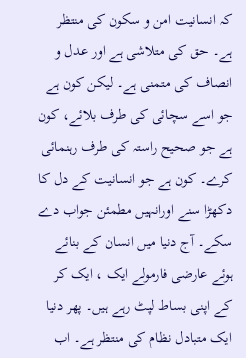کہ انسانیت امن و سکون کی منتظر ہے۔ حق کی متلاشی ہے اور عدل و انصاف کی متمنی ہے۔ لیکن کون ہے جو اسے سچائی کی طرف بلائے، کون ہے جو صحیح راستہ کی طرف رہنمائی کرے۔ کون ہے جو انسانیت کے دل کا دکھڑا سنے اورانہیں مطمئن جواب دے سکے۔ آج دنیا میں انسان کے بنائے ہوئے عارضی فارمولے ایک ، ایک کر کے اپنی بساط لپٹ رہے ہیں۔ پھر دنیا ایک متبادل نظام کی منتظر ہے۔ اب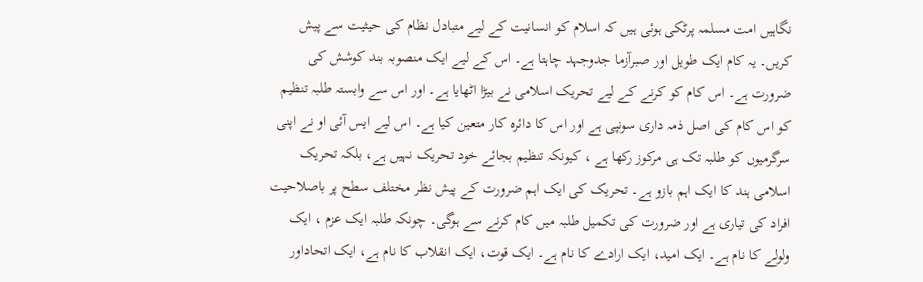نگاہیں امت مسلمہ پرٹکی ہوئی ہیں کہ اسلام کو انسانیت کے لیے متبادل نظام کی حیثیت سے پیش کریں۔ یہ کام ایک طویل اور صبرآزما جدوجہد چاہتا ہے۔ اس کے لیے ایک منصوبہ بند کوشش کی ضرورت ہے۔ اس کام کو کرنے کے لیے تحریک اسلامی نے بیڑا اٹھایا ہے۔ اور اس سے وابستہ طلبہ تنظیم کو اس کام کی اصل ذمہ داری سونپی ہے اور اس کا دائرہ کار متعین کیا ہے۔ اس لیے ایس آئی او نے اپنی سرگرمیوں کو طلبہ تک ہی مرکوز رکھا ہے ، کیونکہ تنظیم بجائے خود تحریک نہیں ہے، بلکہ تحریک اسلامی ہند کا ایک اہم بازو ہے۔ تحریک کی ایک اہم ضرورت کے پیش نظر مختلف سطح پر باصلاحیت افراد کی تیاری ہے اور ضرورت کی تکمیل طلبہ میں کام کرنے سے ہوگی۔ چونکہ طلبہ ایک عزم ، ایک ولولے کا نام ہے۔ ایک امید، ایک ارادے کا نام ہے۔ ایک قوت، ایک انقلاب کا نام ہے، ایک اتحاداور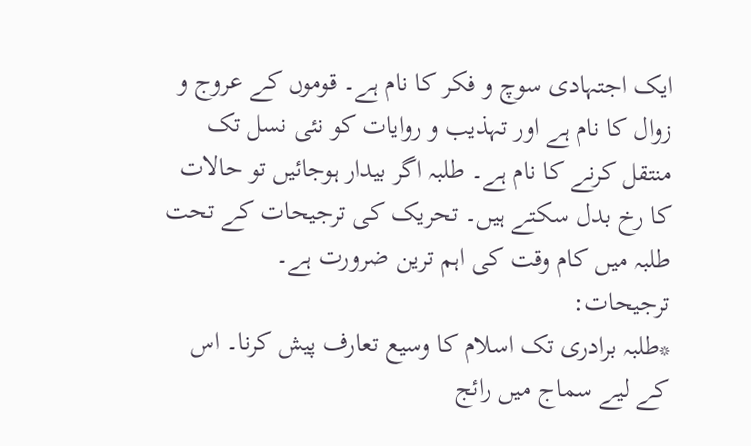ایک اجتہادی سوچ و فکر کا نام ہے۔ قوموں کے عروج و زوال کا نام ہے اور تہذیب و روایات کو نئی نسل تک منتقل کرنے کا نام ہے۔ طلبہ اگر بیدار ہوجائیں تو حالات کا رخ بدل سکتے ہیں۔ تحریک کی ترجیحات کے تحت طلبہ میں کام وقت کی اہم ترین ضرورت ہے۔
ترجیحات:
*طلبہ برادری تک اسلام کا وسیع تعارف پیش کرنا۔ اس کے لیے سماج میں رائج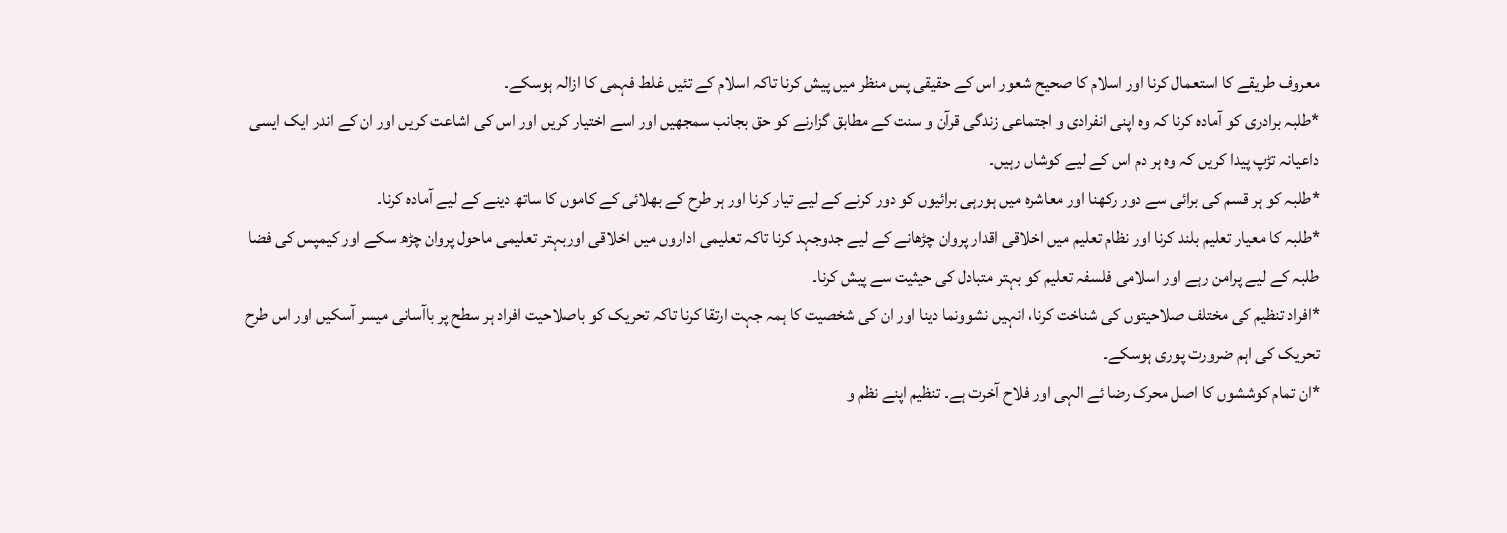معروف طریقے کا استعمال کرنا اور اسلام کا صحیح شعور اس کے حقیقی پس منظر میں پیش کرنا تاکہ اسلام کے تئیں غلط فہمی کا ازالہ ہوسکے۔
*طلبہ برادری کو آمادہ کرنا کہ وہ اپنی انفرادی و اجتماعی زندگی قرآن و سنت کے مطابق گزارنے کو حق بجانب سمجھیں اور اسے اختیار کریں اور اس کی اشاعت کریں اور ان کے اندر ایک ایسی داعیانہ تڑپ پیدا کریں کہ وہ ہر دم اس کے لیے کوشاں رہیں۔
*طلبہ کو ہر قسم کی برائی سے دور رکھنا اور معاشرہ میں ہورہی برائیوں کو دور کرنے کے لیے تیار کرنا اور ہر طرح کے بھلائی کے کاموں کا ساتھ دینے کے لیے آمادہ کرنا۔
*طلبہ کا معیار تعلیم بلند کرنا اور نظام تعلیم میں اخلاقی اقدار پروان چڑھانے کے لیے جدوجہد کرنا تاکہ تعلیمی اداروں میں اخلاقی اوربہتر تعلیمی ماحول پروان چڑھ سکے اور کیمپس کی فضا طلبہ کے لیے پرامن رہے اور اسلامی فلسفہ تعلیم کو بہتر متبادل کی حیثیت سے پیش کرنا۔
*افراد تنظیم کی مختلف صلاحیتوں کی شناخت کرنا، انہیں نشوونما دینا اور ان کی شخصیت کا ہمہ جہت ارتقا کرنا تاکہ تحریک کو باصلاحیت افراد ہر سطح پر باآسانی میسر آسکیں اور اس طرح تحریک کی اہم ضرورت پوری ہوسکے۔
*ان تمام کوششوں کا اصل محرک رضا ئے الہی اور فلاح آخرت ہے۔ تنظیم اپنے نظم و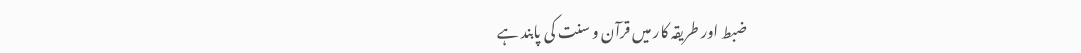ضبط اور طریقہ کار میں قرآن و سنت کی پابند ہے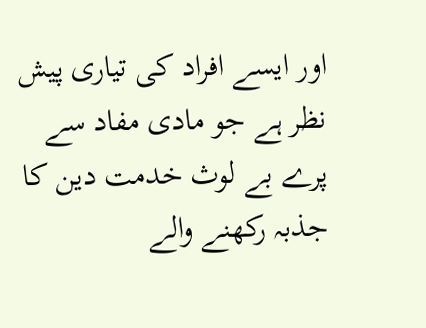اور ایسے افراد کی تیاری پیش نظر ہے جو مادی مفاد سے پرے بے لوث خدمت دین کا جذبہ رکھنے والے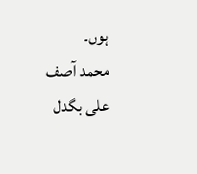ہوں۔
محمد آصف علی بگدل